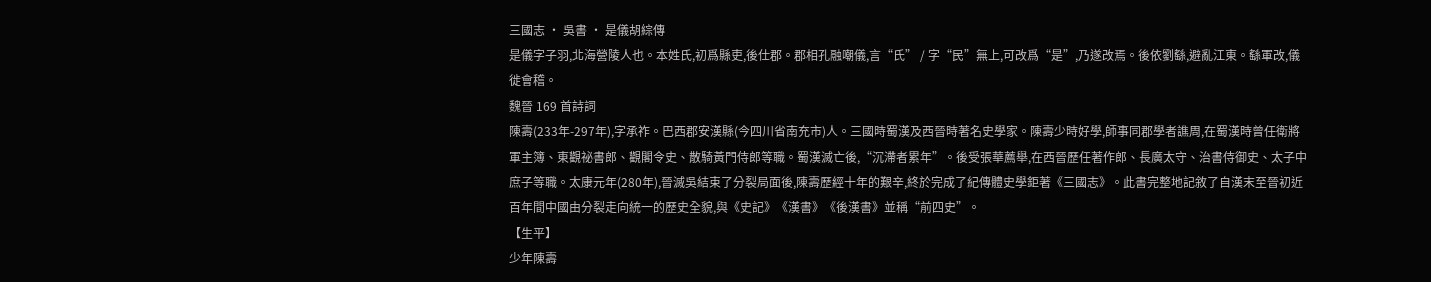三國志 · 吳書 · 是儀胡綜傳
是儀字子羽,北海營陵人也。本姓氏,初爲縣吏,後仕郡。郡相孔融嘲儀,言“氏” / 字“民”無上,可改爲“是”,乃遂改焉。後依劉繇,避亂江東。繇軍改,儀徙會稽。
魏晉 169 首詩詞
陳壽(233年-297年),字承祚。巴西郡安漢縣(今四川省南充市)人。三國時蜀漢及西晉時著名史學家。陳壽少時好學,師事同郡學者譙周,在蜀漢時曾任衛將軍主簿、東觀祕書郎、觀閣令史、散騎黃門侍郎等職。蜀漢滅亡後,“沉滯者累年”。後受張華薦舉,在西晉歷任著作郎、長廣太守、治書侍御史、太子中庶子等職。太康元年(280年),晉滅吳結束了分裂局面後,陳壽歷經十年的艱辛,終於完成了紀傳體史學鉅著《三國志》。此書完整地記敘了自漢末至晉初近百年間中國由分裂走向統一的歷史全貌,與《史記》《漢書》《後漢書》並稱“前四史”。
【生平】
少年陳壽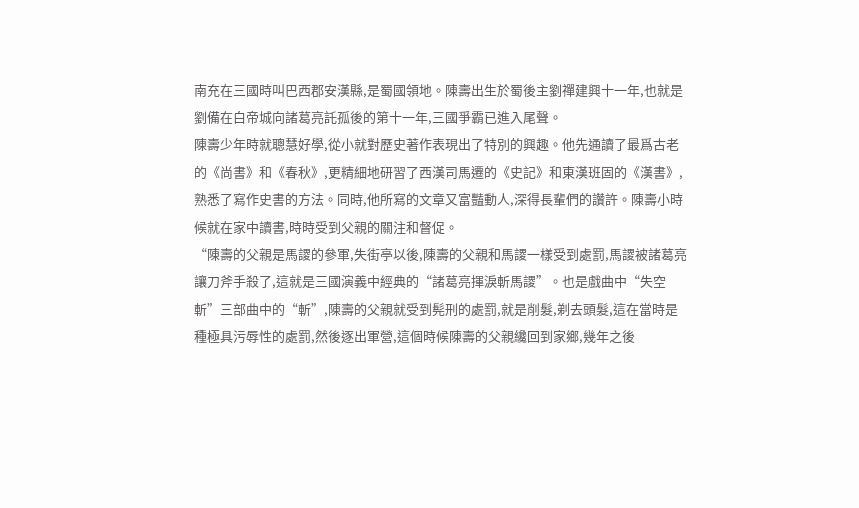南充在三國時叫巴西郡安漢縣,是蜀國領地。陳壽出生於蜀後主劉禪建興十一年,也就是劉備在白帝城向諸葛亮託孤後的第十一年,三國爭霸已進入尾聲。
陳壽少年時就聰慧好學,從小就對歷史著作表現出了特別的興趣。他先通讀了最爲古老的《尚書》和《春秋》,更精細地研習了西漢司馬遷的《史記》和東漢班固的《漢書》,熟悉了寫作史書的方法。同時,他所寫的文章又富豔動人,深得長輩們的讚許。陳壽小時候就在家中讀書,時時受到父親的關注和督促。
“陳壽的父親是馬謖的參軍,失街亭以後,陳壽的父親和馬謖一樣受到處罰,馬謖被諸葛亮讓刀斧手殺了,這就是三國演義中經典的“諸葛亮揮淚斬馬謖”。也是戲曲中“失空斬”三部曲中的“斬”,陳壽的父親就受到髡刑的處罰,就是削髮,剃去頭髮,這在當時是種極具污辱性的處罰,然後逐出軍營,這個時候陳壽的父親纔回到家鄉,幾年之後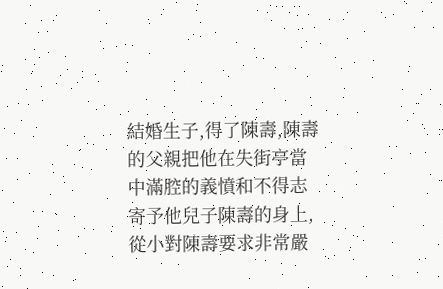結婚生子,得了陳壽,陳壽的父親把他在失街亭當中滿腔的義憤和不得志寄予他兒子陳壽的身上,從小對陳壽要求非常嚴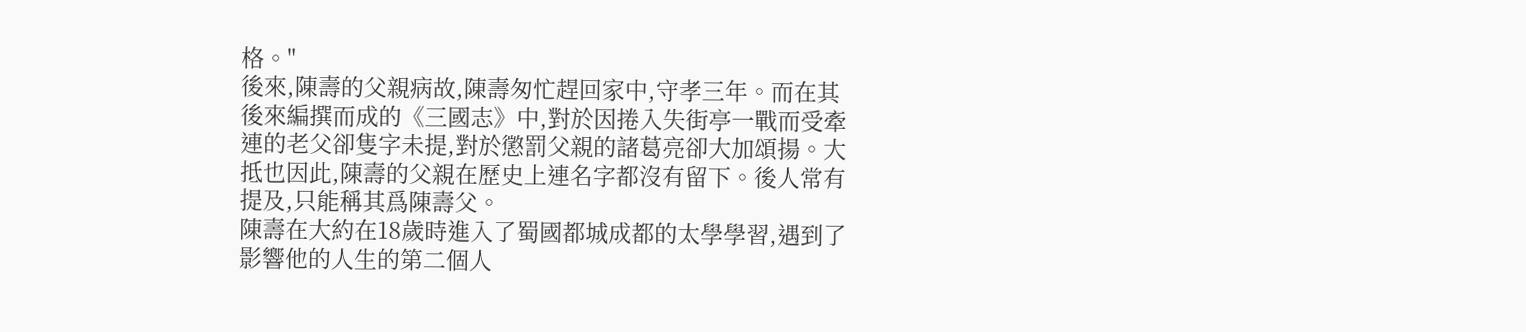格。"
後來,陳壽的父親病故,陳壽匆忙趕回家中,守孝三年。而在其後來編撰而成的《三國志》中,對於因捲入失街亭一戰而受牽連的老父卻隻字未提,對於懲罰父親的諸葛亮卻大加頌揚。大抵也因此,陳壽的父親在歷史上連名字都沒有留下。後人常有提及,只能稱其爲陳壽父。
陳壽在大約在18歲時進入了蜀國都城成都的太學學習,遇到了影響他的人生的第二個人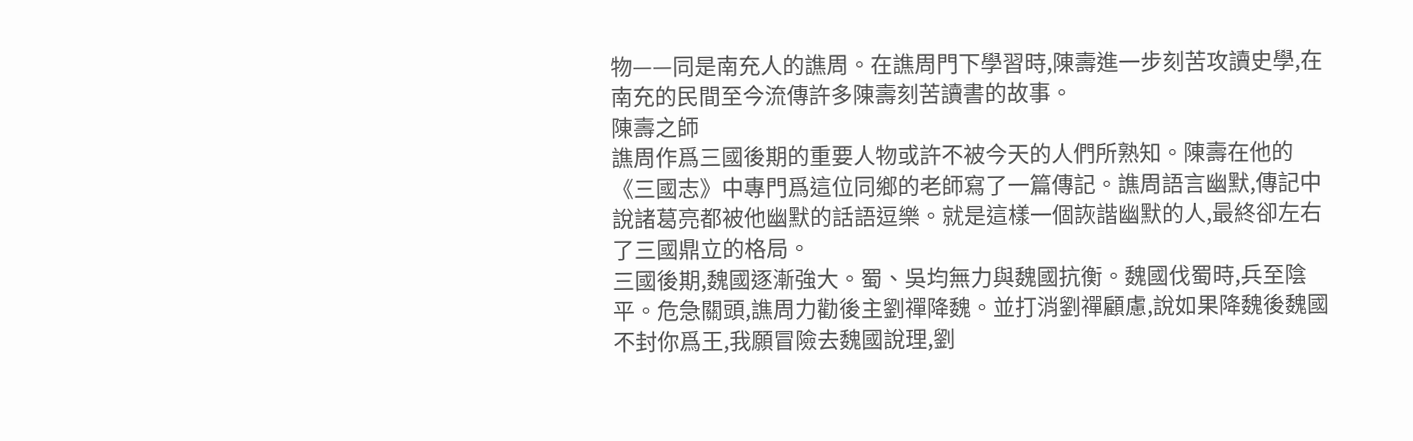物——同是南充人的譙周。在譙周門下學習時,陳壽進一步刻苦攻讀史學,在南充的民間至今流傳許多陳壽刻苦讀書的故事。
陳壽之師
譙周作爲三國後期的重要人物或許不被今天的人們所熟知。陳壽在他的《三國志》中專門爲這位同鄉的老師寫了一篇傳記。譙周語言幽默,傳記中說諸葛亮都被他幽默的話語逗樂。就是這樣一個詼諧幽默的人,最終卻左右了三國鼎立的格局。
三國後期,魏國逐漸強大。蜀、吳均無力與魏國抗衡。魏國伐蜀時,兵至陰平。危急關頭,譙周力勸後主劉禪降魏。並打消劉禪顧慮,說如果降魏後魏國不封你爲王,我願冒險去魏國說理,劉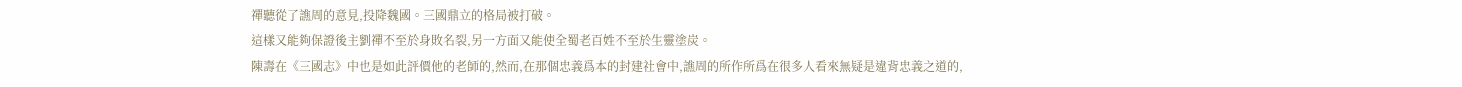禪聽從了譙周的意見,投降魏國。三國鼎立的格局被打破。
這樣又能夠保證後主劉禪不至於身敗名裂,另一方面又能使全蜀老百姓不至於生靈塗炭。
陳壽在《三國志》中也是如此評價他的老師的,然而,在那個忠義爲本的封建社會中,譙周的所作所爲在很多人看來無疑是違背忠義之道的,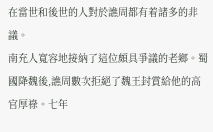在當世和後世的人對於譙周都有着諸多的非議。
南充人寬容地接納了這位頗具爭議的老鄉。蜀國降魏後,譙周數次拒絕了魏王封賞給他的高官厚祿。七年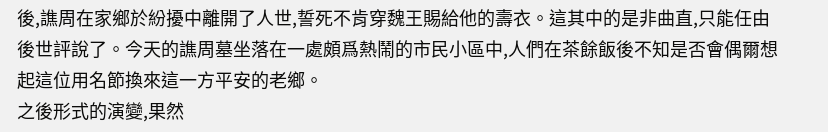後,譙周在家鄉於紛擾中離開了人世,誓死不肯穿魏王賜給他的壽衣。這其中的是非曲直,只能任由後世評說了。今天的譙周墓坐落在一處頗爲熱鬧的市民小區中,人們在茶餘飯後不知是否會偶爾想起這位用名節換來這一方平安的老鄉。
之後形式的演變,果然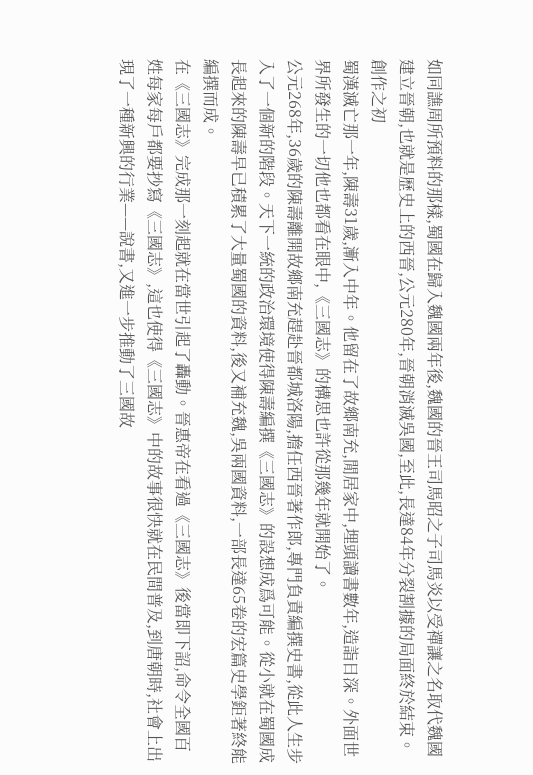如同譙周所預料的那樣,蜀國在歸入魏國兩年後,魏國的晉王司馬昭之子司馬炎以受禪讓之名取代魏國建立晉朝,也就是歷史上的西晉,公元280年,晉朝消滅吳國,至此,長達84年分裂割據的局面終於結束。
創作之初
蜀漢滅亡那一年,陳壽31歲,漸入中年。他留在了故鄉南充,閒居家中,埋頭讀書數年,造詣日深。外面世界所發生的一切他也都看在眼中,《三國志》的構思也許從那幾年就開始了。
公元268年,36歲的陳壽離開故鄉南充趕赴晉都城洛陽,擔任西晉著作郎,專門負責編撰史書,從此人生步入了一個新的階段。天下一統的政治環境使得陳壽編撰《三國志》的設想成爲可能。從小就在蜀國成長起來的陳壽早已積累了大量蜀國的資料,後又補充魏,吳兩國資料,一部長達65卷的宏篇史學鉅著終能編撰而成。
在《三國志》完成那一刻起就在當世引起了轟動。晉惠帝在看過《三國志》後當即下詔,命令全國百姓每家每戶都要抄寫《三國志》,這也使得《三國志》中的故事很快就在民間普及,到唐朝時,社會上出現了一種新興的行業——說書,又進一步推動了三國故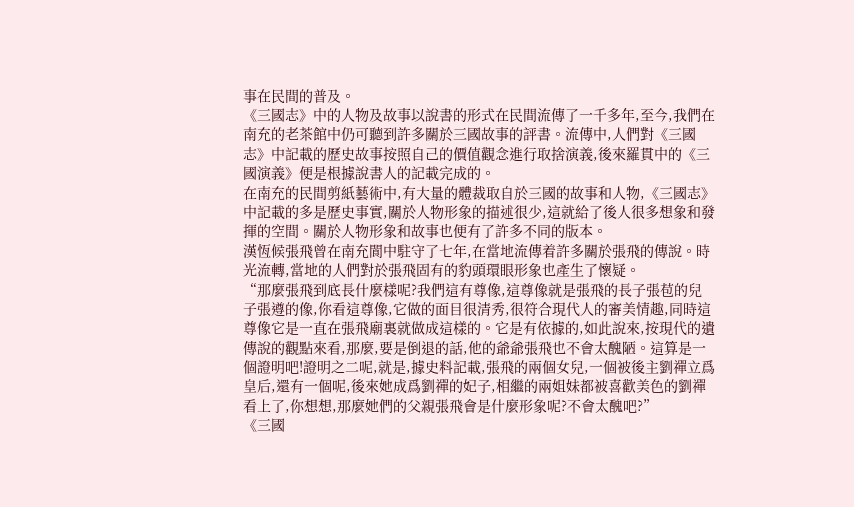事在民間的普及。
《三國志》中的人物及故事以說書的形式在民間流傳了一千多年,至今,我們在南充的老茶館中仍可聽到許多關於三國故事的評書。流傳中,人們對《三國志》中記載的歷史故事按照自己的價值觀念進行取捨演義,後來羅貫中的《三國演義》便是根據說書人的記載完成的。
在南充的民間剪紙藝術中,有大量的體裁取自於三國的故事和人物,《三國志》中記載的多是歷史事實,關於人物形象的描述很少,這就給了後人很多想象和發揮的空間。關於人物形象和故事也便有了許多不同的版本。
漢恆候張飛曾在南充閬中駐守了七年,在當地流傳着許多關於張飛的傳說。時光流轉,當地的人們對於張飛固有的豹頭環眼形象也產生了懷疑。
“那麼張飛到底長什麼樣呢?我們這有尊像,這尊像就是張飛的長子張苞的兒子張遵的像,你看這尊像,它做的面目很清秀,很符合現代人的審美情趣,同時這尊像它是一直在張飛廟裏就做成這樣的。它是有依據的,如此說來,按現代的遺傳說的觀點來看,那麼,要是倒退的話,他的爺爺張飛也不會太醜陋。這算是一個證明吧!證明之二呢,就是,據史料記載,張飛的兩個女兒,一個被後主劉禪立爲皇后,還有一個呢,後來她成爲劉禪的妃子,相繼的兩姐妹都被喜歡美色的劉禪看上了,你想想,那麼她們的父親張飛會是什麼形象呢?不會太醜吧?”
《三國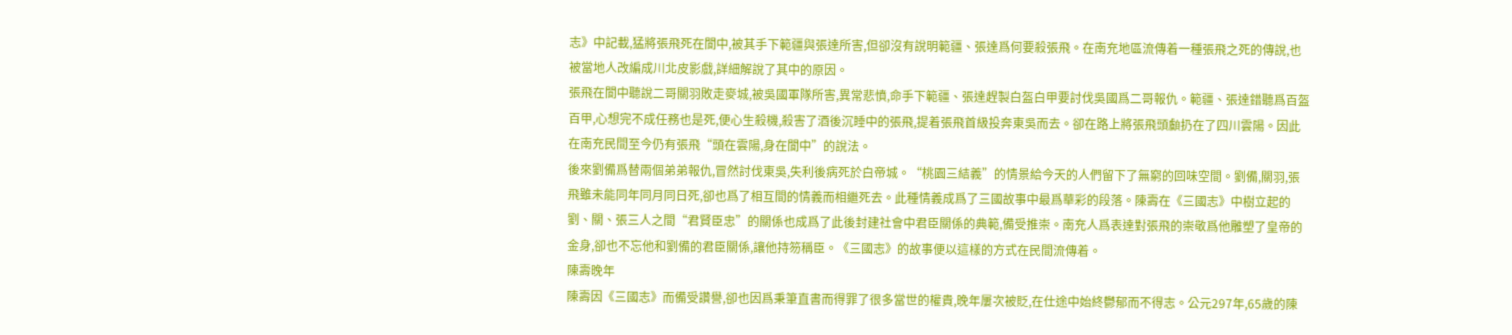志》中記載,猛將張飛死在閬中,被其手下範疆與張達所害,但卻沒有說明範疆、張達爲何要殺張飛。在南充地區流傳着一種張飛之死的傳說,也被當地人改編成川北皮影戲,詳細解說了其中的原因。
張飛在閬中聽說二哥關羽敗走麥城,被吳國軍隊所害,異常悲憤,命手下範疆、張達趕製白盔白甲要討伐吳國爲二哥報仇。範疆、張達錯聽爲百盔百甲,心想完不成任務也是死,便心生殺機,殺害了酒後沉睡中的張飛,提着張飛首級投奔東吳而去。卻在路上將張飛頭顱扔在了四川雲陽。因此在南充民間至今仍有張飛“頭在雲陽,身在閬中”的說法。
後來劉備爲替兩個弟弟報仇,冒然討伐東吳,失利後病死於白帝城。“桃園三結義”的情景給今天的人們留下了無窮的回味空間。劉備,關羽,張飛雖未能同年同月同日死,卻也爲了相互間的情義而相繼死去。此種情義成爲了三國故事中最爲華彩的段落。陳壽在《三國志》中樹立起的劉、關、張三人之間“君賢臣忠”的關係也成爲了此後封建社會中君臣關係的典範,備受推崇。南充人爲表達對張飛的崇敬爲他雕塑了皇帝的金身,卻也不忘他和劉備的君臣關係,讓他持笏稱臣。《三國志》的故事便以這樣的方式在民間流傳着。
陳壽晚年
陳壽因《三國志》而備受讚譽,卻也因爲秉筆直書而得罪了很多當世的權貴,晚年屢次被貶,在仕途中始終鬱郁而不得志。公元297年,65歲的陳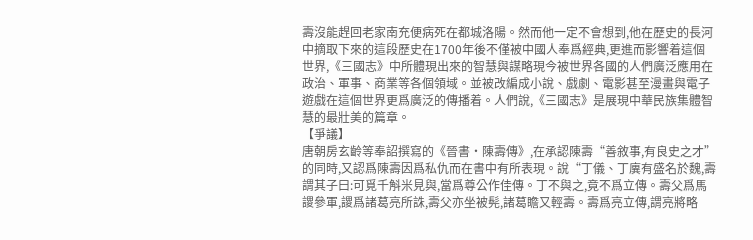壽沒能趕回老家南充便病死在都城洛陽。然而他一定不會想到,他在歷史的長河中摘取下來的這段歷史在1700年後不僅被中國人奉爲經典,更進而影響着這個世界,《三國志》中所體現出來的智慧與謀略現今被世界各國的人們廣泛應用在政治、軍事、商業等各個領域。並被改編成小說、戲劇、電影甚至漫畫與電子遊戲在這個世界更爲廣泛的傳播着。人們說,《三國志》是展現中華民族集體智慧的最壯美的篇章。
【爭議】
唐朝房玄齡等奉詔撰寫的《晉書·陳壽傳》,在承認陳壽“善敘事,有良史之才”的同時,又認爲陳壽因爲私仇而在書中有所表現。說“丁儀、丁廙有盛名於魏,壽謂其子曰:可覓千斛米見與,當爲尊公作佳傳。丁不與之,竟不爲立傳。壽父爲馬謖參軍,謖爲諸葛亮所誅,壽父亦坐被髡,諸葛瞻又輕壽。壽爲亮立傳,謂亮將略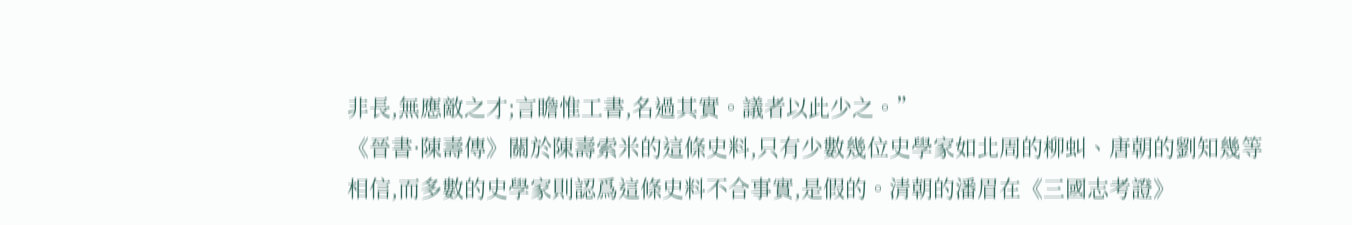非長,無應敵之才;言瞻惟工書,名過其實。議者以此少之。”
《晉書·陳壽傳》關於陳壽索米的這條史料,只有少數幾位史學家如北周的柳虯、唐朝的劉知幾等相信,而多數的史學家則認爲這條史料不合事實,是假的。清朝的潘眉在《三國志考證》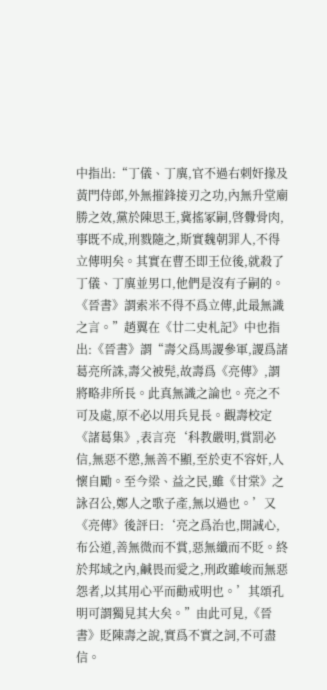中指出:“丁儀、丁廙,官不過右刺奸掾及黃門侍郎,外無摧鋒接刃之功,內無升堂廟勝之效,黨於陳思王,冀搖冢嗣,啓釁骨肉,事既不成,刑戮隨之,斯實魏朝罪人,不得立傳明矣。其實在曹丕即王位後,就殺了丁儀、丁廙並男口,他們是沒有子嗣的。《晉書》謂索米不得不爲立傳,此最無識之言。”趙翼在《廿二史札記》中也指出:《晉書》謂“壽父爲馬謖參軍,謖爲諸葛亮所誅,壽父被髡,故壽爲《亮傳》,謂將略非所長。此真無識之論也。亮之不可及處,原不必以用兵見長。觀壽校定《諸葛集》,表言亮‘科教嚴明,賞罰必信,無惡不懲,無善不顯,至於吏不容奸,人懷自勵。至今梁、益之民,雖《甘棠》之詠召公,鄭人之歌子產,無以過也。’又《亮傳》後評曰:‘亮之爲治也,開誠心,布公道,善無微而不賞,惡無纖而不貶。終於邦域之內,鹹畏而愛之,刑政雖峻而無惡怨者,以其用心平而勸戒明也。’其頌孔明可謂獨見其大矣。”由此可見,《晉書》貶陳壽之說,實爲不實之詞,不可盡信。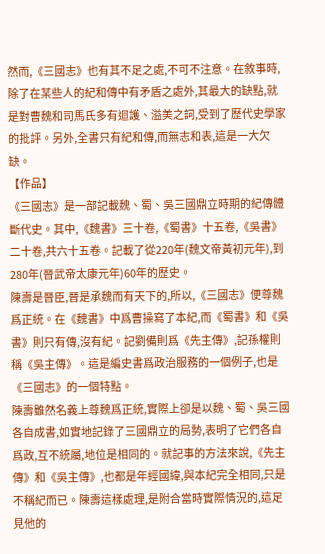然而,《三國志》也有其不足之處,不可不注意。在敘事時,除了在某些人的紀和傳中有矛盾之處外,其最大的缺點,就是對曹魏和司馬氏多有迴護、溢美之詞,受到了歷代史學家的批評。另外,全書只有紀和傳,而無志和表,這是一大欠缺。
【作品】
《三國志》是一部記載魏、蜀、吳三國鼎立時期的紀傳體斷代史。其中,《魏書》三十卷,《蜀書》十五卷,《吳書》二十卷,共六十五卷。記載了從220年(魏文帝黃初元年),到280年(晉武帝太康元年)60年的歷史。
陳壽是晉臣,晉是承魏而有天下的,所以,《三國志》便尊魏爲正統。在《魏書》中爲曹操寫了本紀,而《蜀書》和《吳書》則只有傳,沒有紀。記劉備則爲《先主傳》,記孫權則稱《吳主傳》。這是編史書爲政治服務的一個例子,也是《三國志》的一個特點。
陳壽雖然名義上尊魏爲正統,實際上卻是以魏、蜀、吳三國各自成書,如實地記錄了三國鼎立的局勢,表明了它們各自爲政,互不統屬,地位是相同的。就記事的方法來說,《先主傳》和《吳主傳》,也都是年經國緯,與本紀完全相同,只是不稱紀而已。陳壽這樣處理,是附合當時實際情況的,這足見他的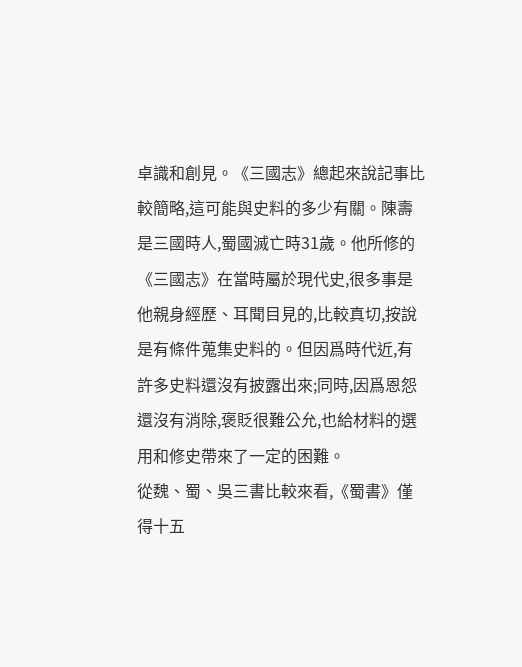卓識和創見。《三國志》總起來說記事比較簡略,這可能與史料的多少有關。陳壽是三國時人,蜀國滅亡時31歲。他所修的《三國志》在當時屬於現代史,很多事是他親身經歷、耳聞目見的,比較真切,按說是有條件蒐集史料的。但因爲時代近,有許多史料還沒有披露出來;同時,因爲恩怨還沒有消除,褒貶很難公允,也給材料的選用和修史帶來了一定的困難。
從魏、蜀、吳三書比較來看,《蜀書》僅得十五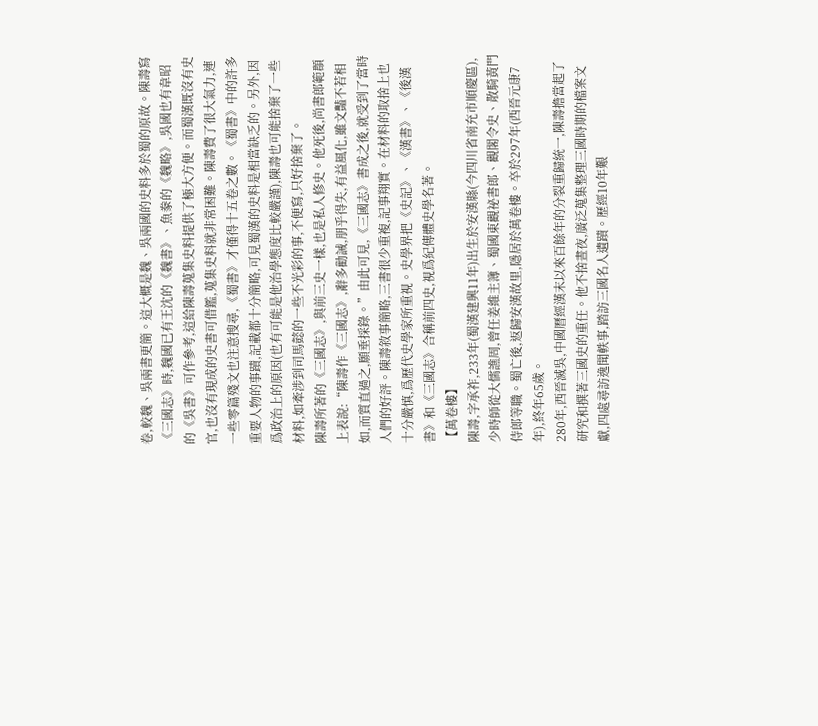卷,較魏、吳兩書更簡。這大概是魏、吳兩國的史料多於蜀的原故。陳壽寫《三國志》時,魏國已有王沈的《魏書》、魚豢的《魏略》,吳國也有韋昭的《吳書》可作參考,這給陳壽蒐集史料提供了極大方便。而蜀漢既沒有史官,也沒有現成的史書可借鑑,蒐集史料就非常困難。陳壽費了很大氣力,連一些零篇殘文也注意搜尋,《蜀書》才僅得十五卷之數。《蜀書》中的許多重要人物的事蹟,記載都十分簡略,可見蜀漢的史料是相當缺乏的。另外,因爲政治上的原因(也有可能是他治學態度比較嚴謹),陳壽也可能捨棄了一些材料,如牽涉到司馬懿的一些不光彩的事,不便寫,只好捨棄了。
陳壽所著的《三國志》,與前三史一樣,也是私人修史。他死後,尚書郎範頵上表說:“陳壽作《三國志》,辭多勸誡,朋乎得失,有益風化,雖文豔不若相如,而質直過之,願垂採錄。”由此可見,《三國志》書成之後,就受到了當時人們的好評。陳壽敘事簡略,三書很少重複,記事翔實。在材料的取捨上也十分嚴慎,爲歷代史學家所重視。史學界把《史記》、《漢書》、《後漢書》和《三國志》合稱前四史,視爲紀傳體史學名著。
【萬卷樓】
陳壽,字承祚,233年(蜀漢建興11年)出生於安漢縣(今四川省南充市順慶區),少時師從大儒譙周,曾任姜維主簿、蜀國東觀祕書郎、觀閣令史、散騎黃門侍郎等職。蜀亡後,返歸安漢故里,隱居於萬卷樓。卒於297年(西晉元康7年),終年65歲。
280年,西晉滅吳,中國曆經漢末以來百餘年的分裂重歸統一,陳壽擔當起了研究和撰著三國史的重任。他不捨晝夜,廣泛蒐集整理三國時期的檔案文獻,四處尋訪逸聞軼事,踏訪三國名人遺蹟。歷經10年艱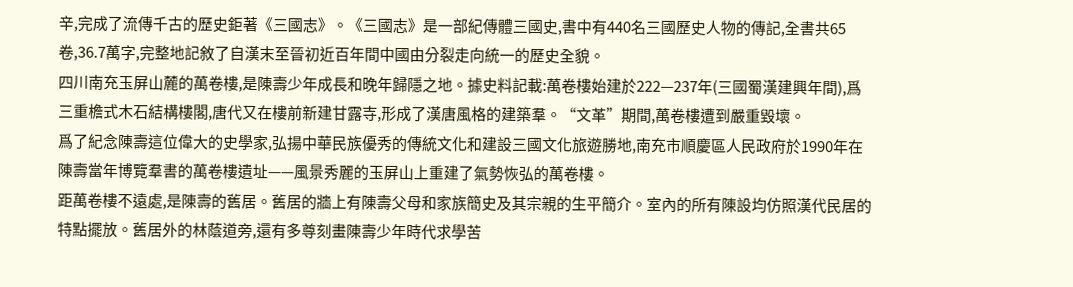辛,完成了流傳千古的歷史鉅著《三國志》。《三國志》是一部紀傳體三國史,書中有440名三國歷史人物的傳記,全書共65卷,36.7萬字,完整地記敘了自漢末至晉初近百年間中國由分裂走向統一的歷史全貌。
四川南充玉屏山麓的萬卷樓,是陳壽少年成長和晚年歸隱之地。據史料記載:萬卷樓始建於222—237年(三國蜀漢建興年間),爲三重檐式木石結構樓閣,唐代又在樓前新建甘露寺,形成了漢唐風格的建築羣。“文革”期間,萬卷樓遭到嚴重毀壞。
爲了紀念陳壽這位偉大的史學家,弘揚中華民族優秀的傳統文化和建設三國文化旅遊勝地,南充市順慶區人民政府於1990年在陳壽當年博覽羣書的萬卷樓遺址——風景秀麗的玉屏山上重建了氣勢恢弘的萬卷樓。
距萬卷樓不遠處,是陳壽的舊居。舊居的牆上有陳壽父母和家族簡史及其宗親的生平簡介。室內的所有陳設均仿照漢代民居的特點擺放。舊居外的林蔭道旁,還有多尊刻畫陳壽少年時代求學苦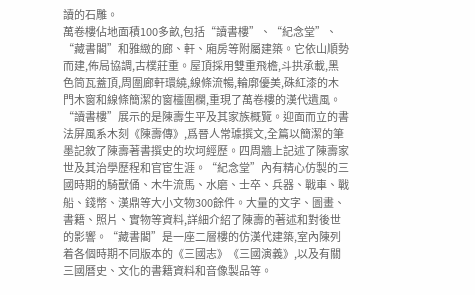讀的石雕。
萬卷樓佔地面積100多畝,包括“讀書樓”、“紀念堂”、“藏書閣”和雅緻的廊、軒、廂房等附屬建築。它依山順勢而建,佈局協調,古樸莊重。屋頂採用雙重飛檐,斗拱承載,黑色筒瓦蓋頂,周圍廊軒環繞,線條流暢,輪廓優美,硃紅漆的木門木窗和線條簡潔的窗欞圍欄,重現了萬卷樓的漢代遺風。
“讀書樓”展示的是陳壽生平及其家族概覽。迎面而立的書法屏風系木刻《陳壽傳》,爲晉人常璩撰文,全篇以簡潔的筆墨記敘了陳壽著書撰史的坎坷經歷。四周牆上記述了陳壽家世及其治學歷程和官宦生涯。“紀念堂”內有精心仿製的三國時期的騎獸俑、木牛流馬、水磨、士卒、兵器、戰車、戰船、錢幣、漢鼎等大小文物300餘件。大量的文字、圖畫、書籍、照片、實物等資料,詳細介紹了陳壽的著述和對後世的影響。“藏書閣”是一座二層樓的仿漢代建築,室內陳列着各個時期不同版本的《三國志》《三國演義》,以及有關三國曆史、文化的書籍資料和音像製品等。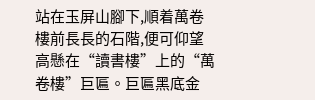站在玉屏山腳下,順着萬卷樓前長長的石階,便可仰望高懸在“讀書樓”上的“萬卷樓”巨匾。巨匾黑底金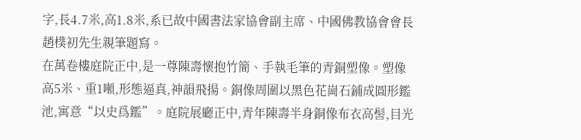字,長4.7米,高1.8米,系已故中國書法家協會副主席、中國佛教協會會長趙樸初先生親筆題寫。
在萬卷樓庭院正中,是一尊陳壽懷抱竹簡、手執毛筆的青銅塑像。塑像高5米、重1噸,形態逼真,神韻飛揚。銅像周圍以黑色花崗石鋪成圓形鑑池,寓意“以史爲鑑”。庭院展廳正中,青年陳壽半身銅像布衣高髻,目光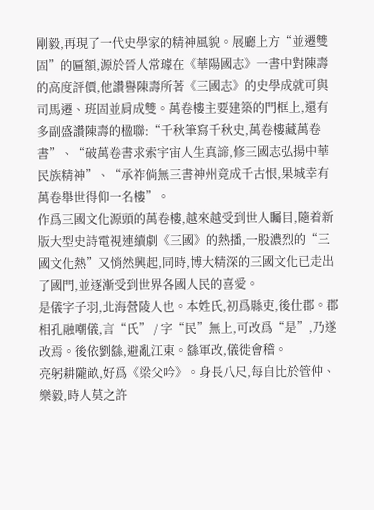剛毅,再現了一代史學家的精神風貌。展廳上方“並遷雙固”的匾額,源於晉人常璩在《華陽國志》一書中對陳壽的高度評價,他讚譽陳壽所著《三國志》的史學成就可與司馬遷、班固並肩成雙。萬卷樓主要建築的門框上,還有多副盛讚陳壽的楹聯:“千秋筆寫千秋史,萬卷樓藏萬卷書”、“破萬卷書求索宇宙人生真諦,修三國志弘揚中華民族精神”、“承祚倘無三書神州竟成千古恨,果城幸有萬卷舉世得仰一名樓”。
作爲三國文化源頭的萬卷樓,越來越受到世人矚目,隨着新版大型史詩電視連續劇《三國》的熱播,一股濃烈的“三國文化熱”又悄然興起,同時,博大精深的三國文化已走出了國門,並逐漸受到世界各國人民的喜愛。
是儀字子羽,北海營陵人也。本姓氏,初爲縣吏,後仕郡。郡相孔融嘲儀,言“氏” / 字“民”無上,可改爲“是”,乃遂改焉。後依劉繇,避亂江東。繇軍改,儀徙會稽。
亮躬耕隴畝,好爲《梁父吟》。身長八尺,每自比於管仲、樂毅,時人莫之許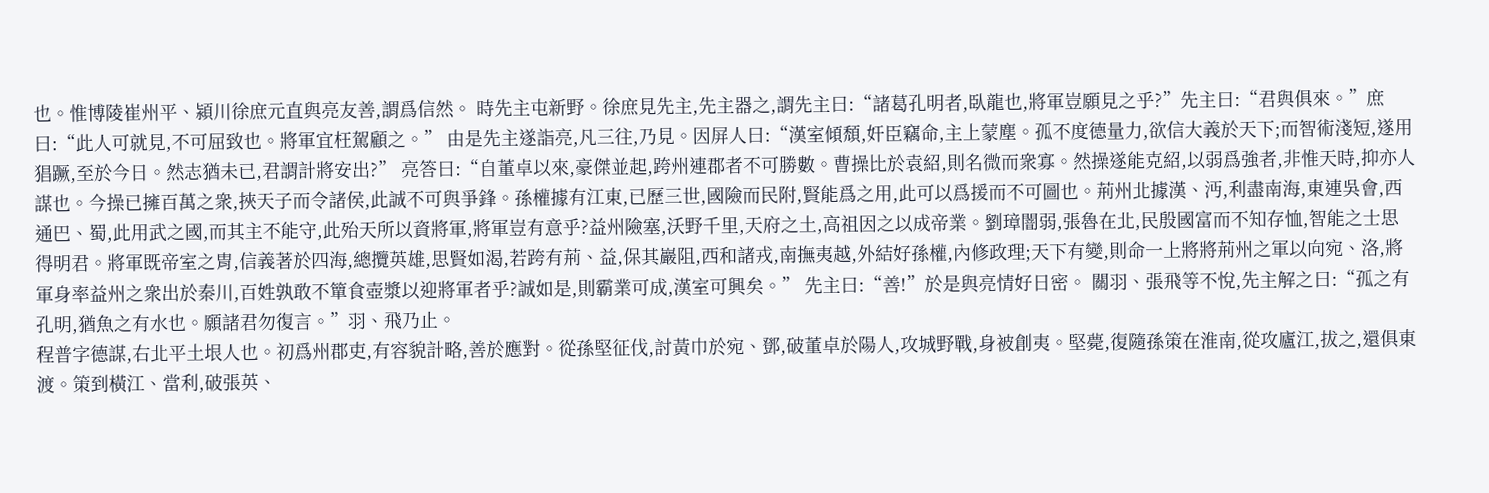也。惟博陵崔州平、潁川徐庶元直與亮友善,謂爲信然。 時先主屯新野。徐庶見先主,先主器之,謂先主曰:“諸葛孔明者,臥龍也,將軍豈願見之乎?”先主曰:“君與俱來。”庶曰:“此人可就見,不可屈致也。將軍宜枉駕顧之。” 由是先主遂詣亮,凡三往,乃見。因屏人曰:“漢室傾頹,奸臣竊命,主上蒙塵。孤不度德量力,欲信大義於天下;而智術淺短,遂用猖蹶,至於今日。然志猶未已,君謂計將安出?” 亮答曰:“自董卓以來,豪傑並起,跨州連郡者不可勝數。曹操比於袁紹,則名微而衆寡。然操遂能克紹,以弱爲強者,非惟天時,抑亦人謀也。今操已擁百萬之衆,挾天子而令諸侯,此誠不可與爭鋒。孫權據有江東,已歷三世,國險而民附,賢能爲之用,此可以爲援而不可圖也。荊州北據漢、沔,利盡南海,東連吳會,西通巴、蜀,此用武之國,而其主不能守,此殆天所以資將軍,將軍豈有意乎?益州險塞,沃野千里,天府之土,高祖因之以成帝業。劉璋闇弱,張魯在北,民殷國富而不知存恤,智能之士思得明君。將軍既帝室之胄,信義著於四海,總攬英雄,思賢如渴,若跨有荊、益,保其巖阻,西和諸戎,南撫夷越,外結好孫權,內修政理;天下有變,則命一上將將荊州之軍以向宛、洛,將軍身率益州之衆出於秦川,百姓孰敢不簞食壺漿以迎將軍者乎?誠如是,則霸業可成,漢室可興矣。” 先主曰:“善!”於是與亮情好日密。 關羽、張飛等不悅,先主解之曰:“孤之有孔明,猶魚之有水也。願諸君勿復言。”羽、飛乃止。
程普字德謀,右北平土垠人也。初爲州郡吏,有容貌計略,善於應對。從孫堅征伐,討黃巾於宛、鄧,破董卓於陽人,攻城野戰,身被創夷。堅薨,復隨孫策在淮南,從攻廬江,拔之,還俱東渡。策到橫江、當利,破張英、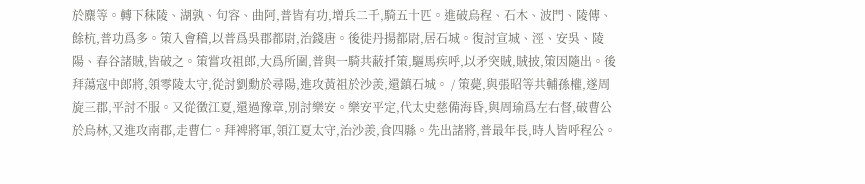於麋等。轉下秣陵、湖孰、句容、曲阿,普皆有功,增兵二千,騎五十匹。進破烏程、石木、波門、陵傳、餘杭,普功爲多。策入會稽,以普爲吳郡都尉,治錢唐。後徙丹揚都尉,居石城。復討宣城、涇、安吳、陵陽、春谷諸賊,皆破之。策嘗攻祖郎,大爲所圍,普與一騎共蔽扦策,驅馬疾呼,以矛突賊,賊披,策因隨出。後拜蕩寇中郎將,領零陵太守,從討劉勳於尋陽,進攻黃祖於沙羨,還鎮石城。 / 策薨,與張昭等共輔孫權,遂周旋三郡,平討不服。又從徵江夏,還過豫章,別討樂安。樂安平定,代太史慈備海昏,與周瑜爲左右督,破曹公於烏林,又進攻南郡,走曹仁。拜裨將軍,領江夏太守,治沙羨,食四縣。先出諸將,普最年長,時人皆呼程公。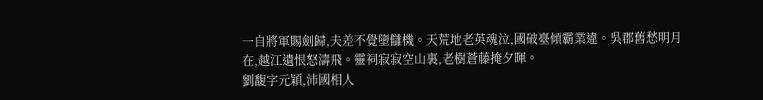一自將軍賜劍歸,夫差不覺墮讎機。天荒地老英魂泣,國破臺傾霸業違。吳郡舊愁明月在,越江遺恨怒濤飛。靈祠寂寂空山裏,老樹蒼藤掩夕暉。
劉馥字元穎,沛國相人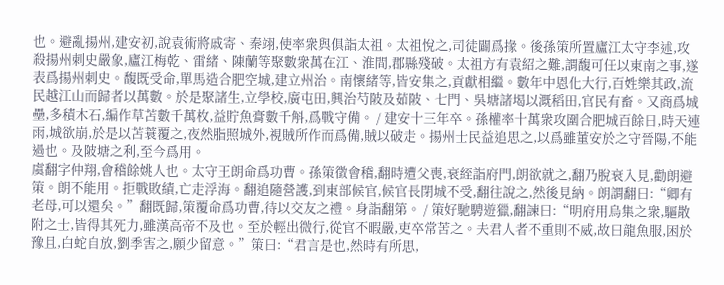也。避亂揚州,建安初,說袁術將戚寄、秦翊,使率衆與俱詣太祖。太祖悅之,司徒闢爲掾。後孫策所置廬江太守李述,攻殺揚州刺史嚴象,廬江梅乾、雷緒、陳蘭等聚數衆萬在江、淮間,郡縣殘破。太祖方有袁紹之難,謂馥可任以東南之事,遂表爲揚州刺史。馥既受命,單馬造合肥空城,建立州治。南懷緒等,皆安集之,貢獻相繼。數年中恩化大行,百姓樂其政,流民越江山而歸者以萬數。於是聚諸生,立學校,廣屯田,興治芍陂及茹陂、七門、吳塘諸堨以溉稻田,官民有畜。又商爲城壘,多積木石,編作草苫數千萬枚,益貯魚膏數千斛,爲戰守備。 / 建安十三年卒。孫權率十萬衆攻圍合肥城百餘日,時天連雨,城欲崩,於是以苫蓑覆之,夜然脂照城外,視賊所作而爲備,賊以破走。揚州士民益追思之,以爲雖董安於之守晉陽,不能過也。及陂塘之利,至今爲用。
虞翻字仲翔,會稽餘姚人也。太守王朗命爲功曹。孫策徵會稽,翻時遭父喪,衰絰詣府門,朗欲就之,翻乃脫衰入見,勸朗避策。朗不能用。拒戰敗績,亡走浮海。翻追隨營護,到東部候官,候官長閉城不受,翻往說之,然後見納。朗謂翻曰:“卿有老母,可以還矣。”翻既歸,策覆命爲功曹,待以交友之禮。身詣翻第。 / 策好馳騁遊獵,翻諫曰:“明府用烏集之衆,驅散附之士,皆得其死力,雖漢高帝不及也。至於輕出微行,從官不暇嚴,吏卒常苦之。夫君人者不重則不威,故曰龍魚服,困於豫且,白蛇自放,劉季害之,願少留意。”策曰:“君言是也,然時有所思,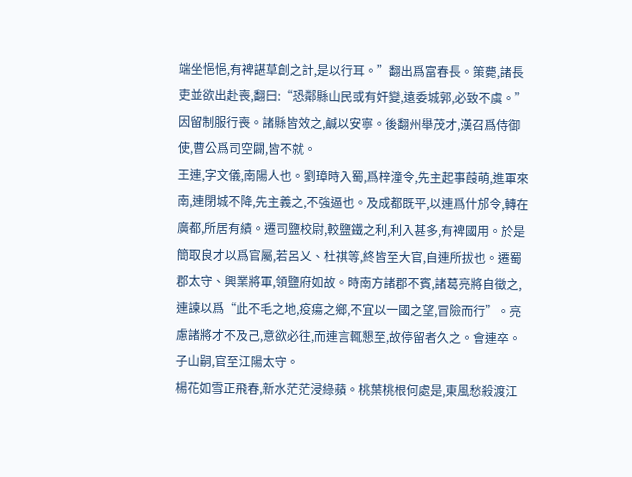端坐悒悒,有裨諶草創之計,是以行耳。”翻出爲富春長。策薨,諸長吏並欲出赴喪,翻曰:“恐鄰縣山民或有奸變,遠委城郭,必致不虞。”因留制服行喪。諸縣皆效之,鹹以安寧。後翻州舉茂才,漢召爲侍御使,曹公爲司空闢,皆不就。
王連,字文儀,南陽人也。劉璋時入蜀,爲梓潼令,先主起事葭萌,進軍來南,連閉城不降,先主義之,不強逼也。及成都既平,以連爲什邡令,轉在廣都,所居有績。遷司鹽校尉,較鹽鐵之利,利入甚多,有裨國用。於是簡取良才以爲官屬,若呂乂、杜祺等,終皆至大官,自連所拔也。遷蜀郡太守、興業將軍,領鹽府如故。時南方諸郡不賓,諸葛亮將自徵之,連諫以爲“此不毛之地,疫瘍之鄉,不宜以一國之望,冒險而行”。亮慮諸將才不及己,意欲必往,而連言輒懇至,故停留者久之。會連卒。子山嗣,官至江陽太守。
楊花如雪正飛春,新水茫茫浸綠蘋。桃葉桃根何處是,東風愁殺渡江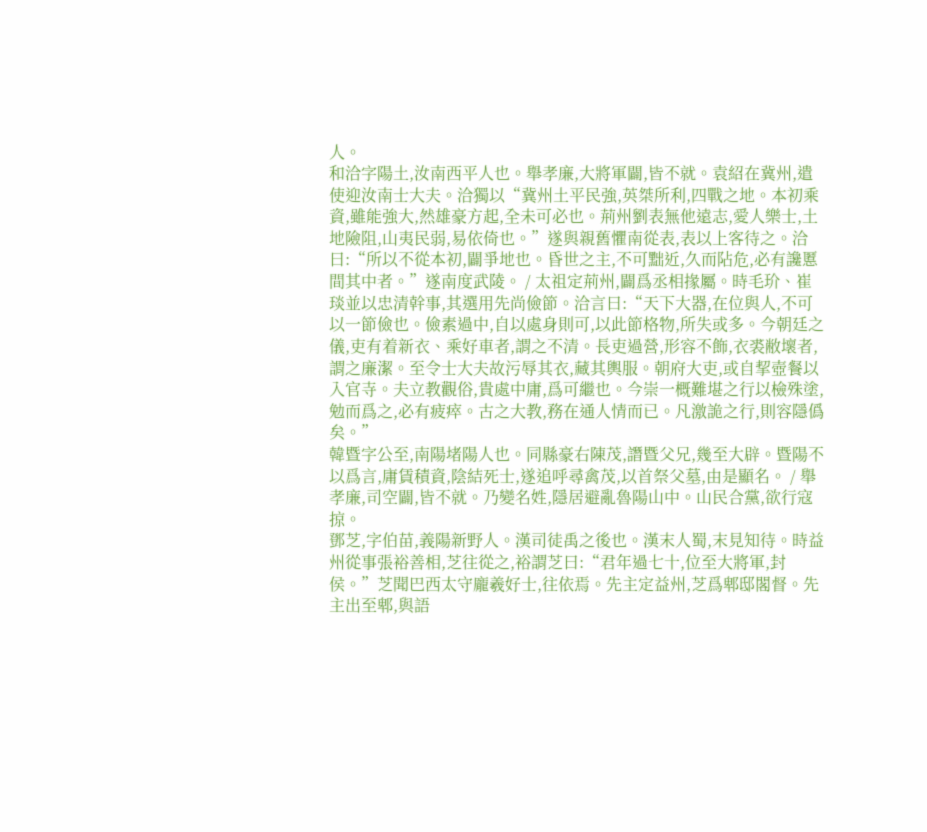人。
和洽字陽土,汝南西平人也。舉孝廉,大將軍闢,皆不就。袁紹在冀州,遣使迎汝南士大夫。洽獨以“冀州土平民強,英桀所利,四戰之地。本初乘資,雖能強大,然雄豪方起,全未可必也。荊州劉表無他遠志,愛人樂士,土地險阻,山夷民弱,易依倚也。”遂與親舊懼南從表,表以上客待之。洽曰:“所以不從本初,闢爭地也。昏世之主,不可黜近,久而阽危,必有讒慝間其中者。”遂南度武陵。 / 太祖定荊州,闢爲丞相掾屬。時毛玠、崔琰並以忠清幹事,其選用先尚儉節。洽言曰:“天下大器,在位與人,不可以一節儉也。儉素過中,自以處身則可,以此節格物,所失或多。今朝廷之儀,吏有着新衣、乘好車者,謂之不清。長吏過營,形容不飾,衣裘敝壞者,謂之廉潔。至令士大夫故污辱其衣,藏其輿服。朝府大吏,或自挈壺餐以入官寺。夫立教觀俗,貴處中庸,爲可繼也。今崇一概難堪之行以檢殊塗,勉而爲之,必有疲瘁。古之大教,務在通人情而已。凡激詭之行,則容隱僞矣。”
韓暨字公至,南陽堵陽人也。同縣豪右陳茂,譖暨父兄,幾至大辟。暨陽不以爲言,庸賃積資,陰結死士,遂追呼尋禽茂,以首祭父墓,由是顯名。 / 舉孝廉,司空闢,皆不就。乃變名姓,隱居避亂魯陽山中。山民合黨,欲行寇掠。
鄧芝,字伯苗,義陽新野人。漢司徒禹之後也。漢末人蜀,末見知待。時益州從事張裕善相,芝往從之,裕謂芝曰:“君年過七十,位至大將軍,封侯。”芝聞巴西太守龐羲好士,往依焉。先主定益州,芝爲郫邸閣督。先主出至郫,與語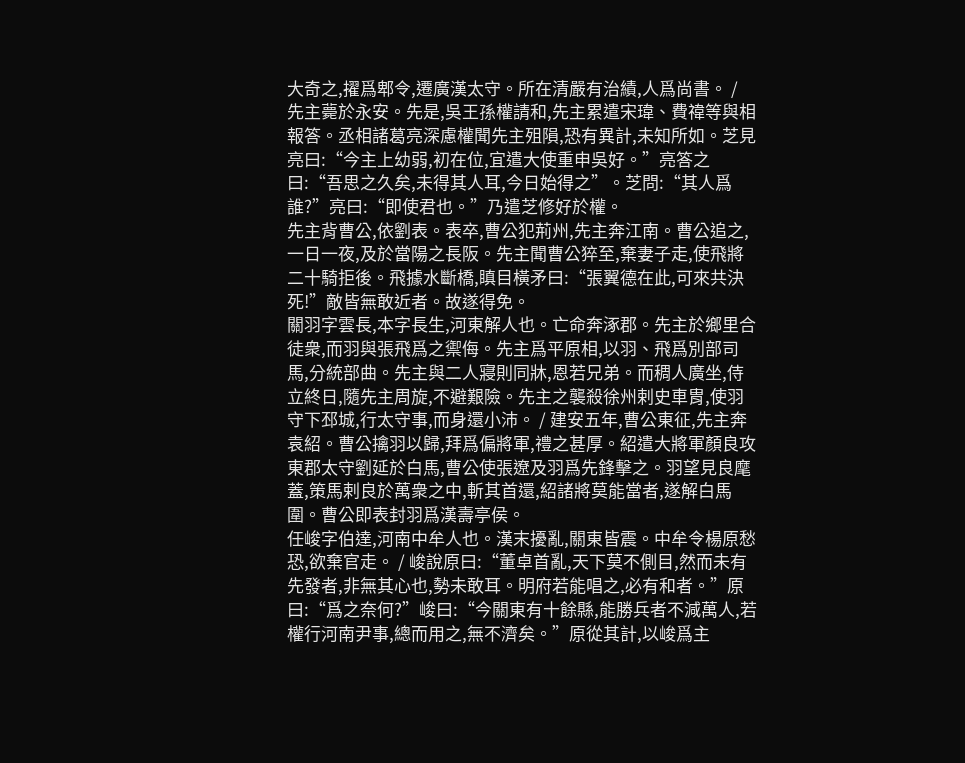大奇之,擢爲郫令,遷廣漢太守。所在清嚴有治績,人爲尚書。 / 先主薨於永安。先是,吳王孫權請和,先主累遣宋瑋、費禕等與相報答。丞相諸葛亮深慮權聞先主殂隕,恐有異計,未知所如。芝見亮曰:“今主上幼弱,初在位,宜遣大使重申吳好。”亮答之曰:“吾思之久矣,未得其人耳,今日始得之”。芝問:“其人爲誰?”亮曰:“即使君也。”乃遣芝修好於權。
先主背曹公,依劉表。表卒,曹公犯荊州,先主奔江南。曹公追之,一日一夜,及於當陽之長阪。先主聞曹公猝至,棄妻子走,使飛將二十騎拒後。飛據水斷橋,瞋目橫矛曰:“張翼德在此,可來共決死!”敵皆無敢近者。故遂得免。
關羽字雲長,本字長生,河東解人也。亡命奔涿郡。先主於鄉里合徒衆,而羽與張飛爲之禦侮。先主爲平原相,以羽、飛爲別部司馬,分統部曲。先主與二人寢則同牀,恩若兄弟。而稠人廣坐,侍立終日,隨先主周旋,不避艱險。先主之襲殺徐州剌史車胄,使羽守下邳城,行太守事,而身還小沛。 / 建安五年,曹公東征,先主奔袁紹。曹公擒羽以歸,拜爲偏將軍,禮之甚厚。紹遣大將軍顏良攻東郡太守劉延於白馬,曹公使張遼及羽爲先鋒擊之。羽望見良麾蓋,策馬剌良於萬衆之中,斬其首還,紹諸將莫能當者,遂解白馬圍。曹公即表封羽爲漢壽亭侯。
任峻字伯達,河南中牟人也。漢末擾亂,關東皆震。中牟令楊原愁恐,欲棄官走。 / 峻說原曰:“董卓首亂,天下莫不側目,然而未有先發者,非無其心也,勢未敢耳。明府若能唱之,必有和者。”原曰:“爲之奈何?”峻曰:“今關東有十餘縣,能勝兵者不減萬人,若權行河南尹事,總而用之,無不濟矣。”原從其計,以峻爲主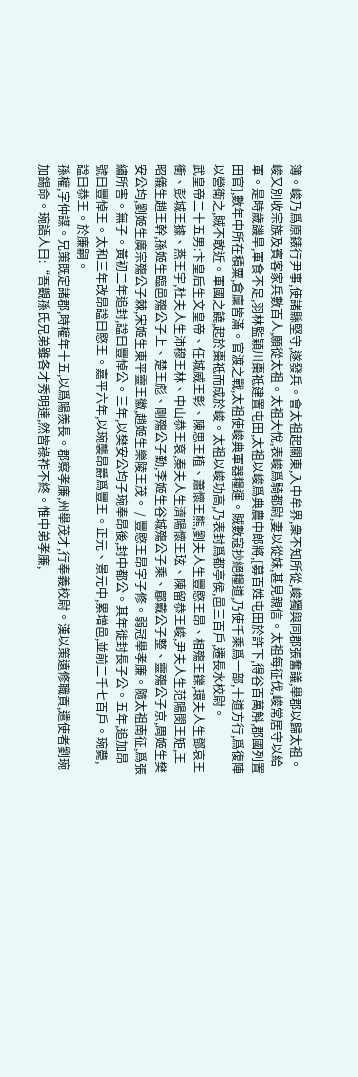簿。峻乃爲原錶行尹事,使諸縣堅守,遂發兵。會太祖起關東,入中牟界,衆不知所從,峻獨與同郡張奮議,舉郡以歸太祖。峻又別收宗族及賓客家兵數百人,願從太祖。太祖大悅,表峻爲騎都尉,妻以從妹,甚見親信。太祖每征伐,峻常居守以給軍。是時歲譏旱,軍食不足,羽林監穎川棗祗建置屯田,太祖以峻爲典農中郎將,[募百姓屯田於許下,得谷百萬斛,郡國列置田官],數年中所在積粟,倉廩皆滿。官渡之戰,太祖使峻典軍器糧運。賊數寇抄絕糧道,乃使千乘爲一部,十道方行,爲復陣以營衛之,賊不敢近。軍國之饒,起於棗祗而成於峻。太祖以峻功高,乃表封爲都亭侯,邑三百戶,遷長水校尉。
武皇帝二十五男:卞皇后生文皇帝、任城威王彰、陳思王植、蕭懷王熊,劉夫人生豐愍王昂、相殤王鑠,環夫人生鄧哀王衝、彭城王據、燕王宇,杜夫人生沛穆王林、中山恭王袞,秦夫人生濟陽懷王玹、陳留恭王峻,尹夫人生范陽閔王矩,王昭儀生趙王幹,孫姬生臨邑殤公子上、楚王彪、剛殤公子勤,李姬生谷城殤公子乘、郿戴公子整、靈殤公子京,周姬生樊安公均,劉姬生廣宗殤公子棘,宋姬生東平靈王徽,趙姬生樂陵王茂。 / 豐愍王昂字子修。弱冠舉孝廉。隨太祖南征,爲張繡所害。無子。黃初二年追封,諡曰豐悼公。三年,以樊安公均子琬奉昂後,封中都公。其年徙封長子公。五年,追加昂號曰豐悼王。太和三年改昂諡曰愍王。嘉平六年,以琬襲昂爵爲豐王。正元、景元中,累增邑,並前二千七百戶。琬薨,諡曰恭王。於廉嗣。
孫權,字仲謀。兄策既定諸郡,時權年十五,以爲陽羨長。郡察孝廉,州舉茂才,行奉義校尉。漢以策遠修職貢,遣使者劉琬加錫命。琬語人曰:“吾觀孫氏兄弟雖各才秀明達,然皆祿祚不終。惟中弟孝廉,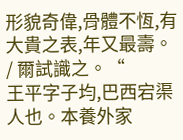形貌奇偉,骨體不恆,有大貴之表,年又最壽。 / 爾試識之。“
王平字子均,巴西宕渠人也。本養外家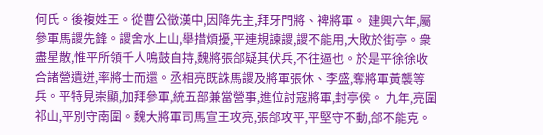何氏。後複姓王。從曹公徵漢中,因降先主,拜牙門將、裨將軍。 建興六年,屬參軍馬謖先鋒。謖舍水上山,舉措煩擾,平連規諫謖,謖不能用,大敗於街亭。衆盡星散,惟平所領千人鳴鼓自持,魏將張郃疑其伏兵,不往逼也。於是平徐徐收合諸營遺迸,率將士而還。丞相亮既誅馬謖及將軍張休、李盛,奪將軍黃襲等兵。平特見崇顯,加拜參軍,統五部兼當營事,進位討寇將軍,封亭侯。 九年,亮圍祁山,平別守南圍。魏大將軍司馬宣王攻亮,張郃攻平,平堅守不動,郃不能克。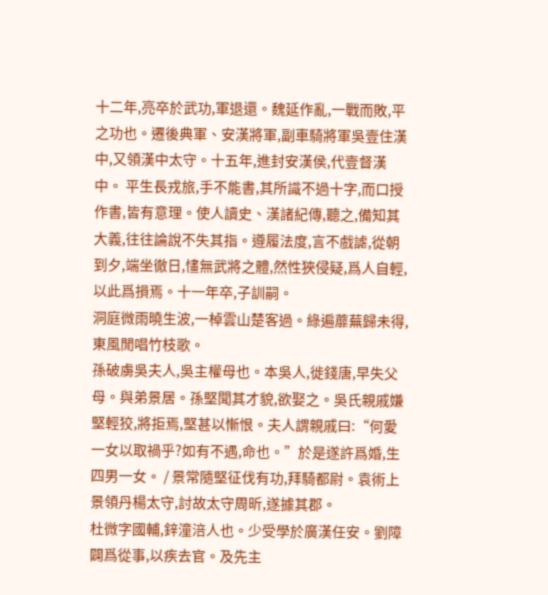十二年,亮卒於武功,軍退還。魏延作亂,一戰而敗,平之功也。遷後典軍、安漢將軍,副車騎將軍吳壹住漢中,又領漢中太守。十五年,進封安漢侯,代壹督漢中。 平生長戎旅,手不能書,其所識不過十字,而口授作書,皆有意理。使人讀史、漢諸紀傳,聽之,備知其大義,往往論說不失其指。遵履法度,言不戲謔,從朝到夕,端坐徹日,㦎無武將之體,然性狹侵疑,爲人自輕,以此爲損焉。十一年卒,子訓嗣。
洞庭微雨曉生波,一棹雲山楚客過。綠遍蘼蕪歸未得,東風閒唱竹枝歌。
孫破虜吳夫人,吳主權母也。本吳人,徙錢唐,早失父母。與弟景居。孫堅聞其才貌,欲娶之。吳氏親戚嫌堅輕狡,將拒焉,堅甚以慚恨。夫人謂親戚曰:“何愛一女以取禍乎?如有不遇,命也。”於是遂許爲婚,生四男一女。 / 景常隨堅征伐有功,拜騎都尉。袁術上景領丹楊太守,討故太守周昕,遂據其郡。
杜微字國輔,鋅潼涪人也。少受學於廣漢任安。劉障闢爲從事,以疾去官。及先主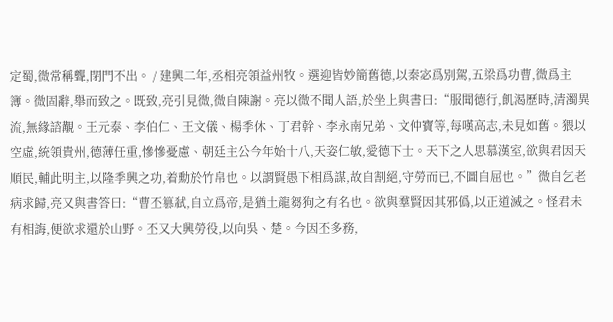定蜀,微常稱聾,閉門不出。 / 建興二年,丞相亮領益州牧。選迎皆妙簡舊德,以秦宓爲別駕,五梁爲功曹,微爲主簿。微固辭,舉而致之。既致,亮引見微,微自陳謝。亮以微不聞人語,於坐上與書曰:“服聞德行,飢渴歷時,清濁異流,無緣諮覯。王元泰、李伯仁、王文儀、楊季休、丁君幹、李永南兄弟、文仲寶等,每嘆高志,未見如舊。猥以空虛,統領貴州,德薄任重,慘慘憂慮、朝廷主公今年始十八,天姿仁敏,愛德下士。天下之人思慕漢室,欲與君因天順民,輔此明主,以隆季興之功,着勳於竹帛也。以謂賢愚下相爲謀,故自割絕,守勞而已,不圖自屈也。”微自乞老病求歸,亮又與書答曰:“曹丕篡弒,自立爲帝,是猶土龍芻狗之有名也。欲與羣賢因其邪僞,以正道滅之。怪君未有相誨,便欲求還於山野。丕又大興勞役,以向吳、楚。今因丕多務,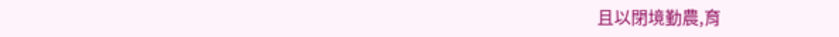且以閉境勤農,育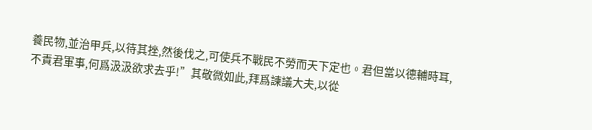養民物,並治甲兵,以待其挫,然後伐之,可使兵不戰民不勞而天下定也。君但當以德輔時耳,不責君軍事,何爲汲汲欲求去乎!”其敬微如此,拜爲諫議大夫,以從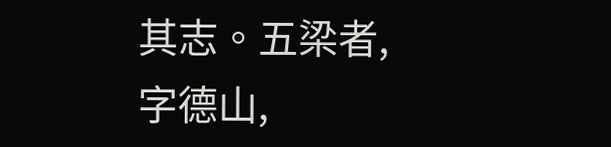其志。五梁者,字德山,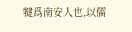犍爲南安人也,以儒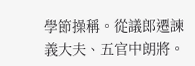學節操稱。從議郎遷諫義大夫、五官中朗將。